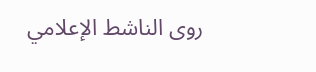روى الناشط الإعلامي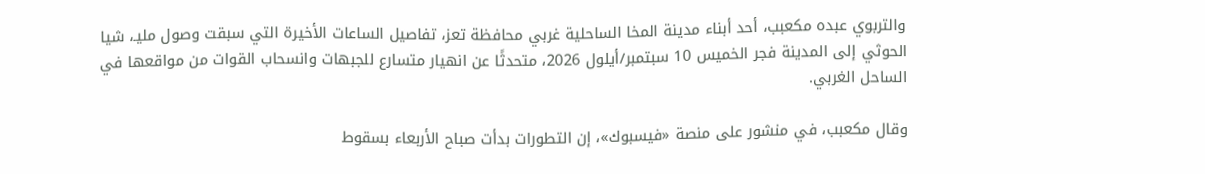والتربوي عبده مكعبب، أحد أبناء مدينة المخا الساحلية غربي محافظة تعز، تفاصيل الساعات الأخيرة التي سبقت وصول مليـ، شيا الحوثي إلى المدينة فجر الخميس 10 سبتمبر/أيلول 2026، متحدثًا عن انهيار متسارع للجبهات وانسحاب القوات من مواقعها في الساحل الغربي.

وقال مكعبب، في منشور على منصة «فيسبوك»، إن التطورات بدأت صباح الأربعاء بسقوط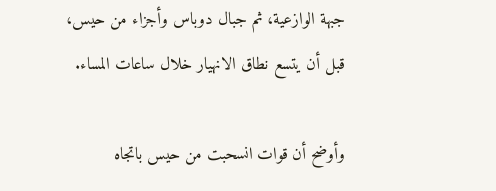جبهة الوازعية، ثم جبال دوباس وأجزاء من حيس، قبل أن يتسع نطاق الانهيار خلال ساعات المساء.

وأوضح أن قوات انسحبت من حيس باتجاه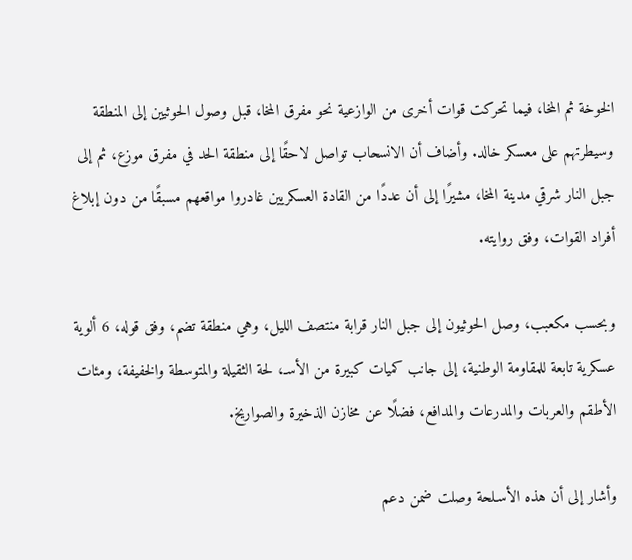الخوخة ثم المخا، فيما تحركت قوات أخرى من الوازعية نحو مفرق المخا، قبل وصول الحوثيين إلى المنطقة وسيطرتهم على معسكر خالد. وأضاف أن الانسحاب تواصل لاحقًا إلى منطقة الحد في مفرق موزع، ثم إلى جبل النار شرقي مدينة المخا، مشيرًا إلى أن عددًا من القادة العسكريين غادروا مواقعهم مسبقًا من دون إبلاغ أفراد القوات، وفق روايته.

وبحسب مكعبب، وصل الحوثيون إلى جبل النار قرابة منتصف الليل، وهي منطقة تضم، وفق قوله، 6 ألوية عسكرية تابعة للمقاومة الوطنية، إلى جانب كميات كبيرة من الأسـ، لحة الثقيلة والمتوسطة والخفيفة، ومئات الأطقم والعربات والمدرعات والمدافع، فضلًا عن مخازن الذخيرة والصواريخ.

وأشار إلى أن هذه الأسـلحة وصلت ضمن دعم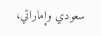سعودي وإماراتي،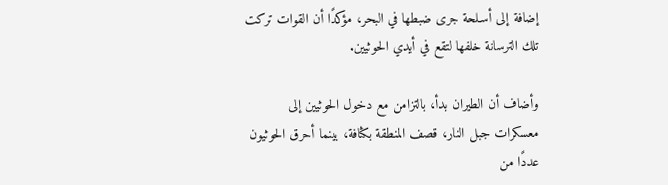إضافة إلى أسـلحة جرى ضبطها في البحر، مؤكدًا أن القوات تركت تلك الترسانة خلفها لتقع في أيدي الحوثيين.

وأضاف أن الطيران بدأ، بالتزامن مع دخول الحوثيين إلى معسكرات جبل النار، قصف المنطقة بكثافة، بينما أحرق الحوثيون عددًا من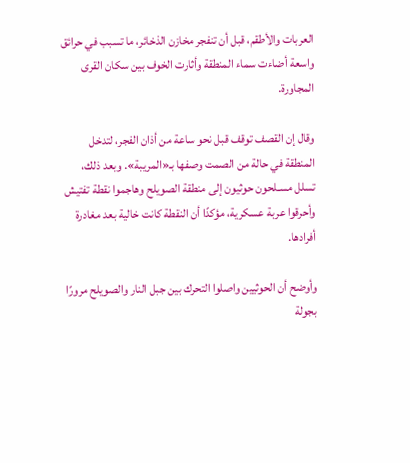العربات والأطقم، قبل أن تنفجر مخازن الذخائر، ما تسبب في حرائق واسعة أضاءت سماء المنطقة وأثارت الخوف بين سكان القرى المجاورة.

وقال إن القصف توقف قبل نحو ساعة من أذان الفجر، لتدخل المنطقة في حالة من الصمت وصفها بـ«المريبة». وبعد ذلك، تسلل مسـلحون حوثيون إلى منطقة الصويلح وهاجموا نقطة تفتيش وأحرقوا عربة عسكرية، مؤكدًا أن النقطة كانت خالية بعد مغادرة أفرادها.

وأوضح أن الحوثيين واصلوا التحرك بين جبل النار والصويلح مرورًا بجولة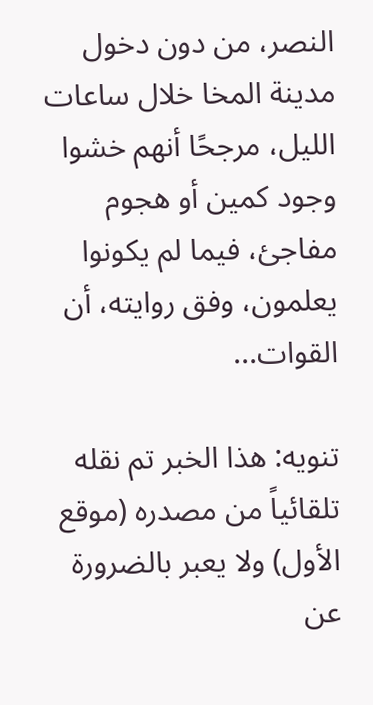النصر، من دون دخول مدينة المخا خلال ساعات الليل، مرجحًا أنهم خشوا وجود كمين أو هجوم مفاجئ، فيما لم يكونوا يعلمون، وفق روايته، أن القوات...

تنويه: هذا الخبر تم نقله تلقائياً من مصدره (موقع الأول) ولا يعبر بالضرورة عن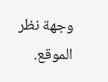وجهة نظر الموقع.